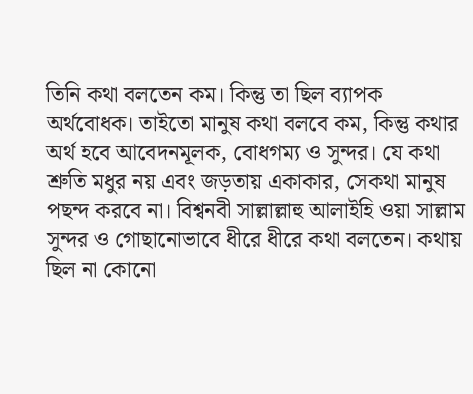তিনি কথা বলতেন কম। কিন্তু তা ছিল ব্যাপক অর্থবোধক। তাইতো মানুষ কথা বলবে কম, কিন্তু কথার অর্থ হবে আবেদনমূলক, বোধগম্য ও সুন্দর। যে কথা শ্রুতি মধুর নয় এবং জড়তায় একাকার, সেকথা মানুষ পছন্দ করবে না। বিশ্বনবী সাল্লাল্লাহু আলাইহি ওয়া সাল্লাম সুন্দর ও গোছানোভাবে ধীরে ধীরে কথা বলতেন। কথায় ছিল না কোনো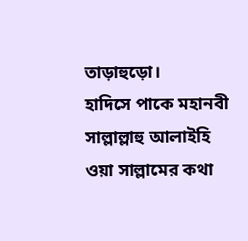তাড়াহুড়ো।
হাদিসে পাকে মহানবী সাল্লাল্লাহু আলাইহি ওয়া সাল্লামের কথা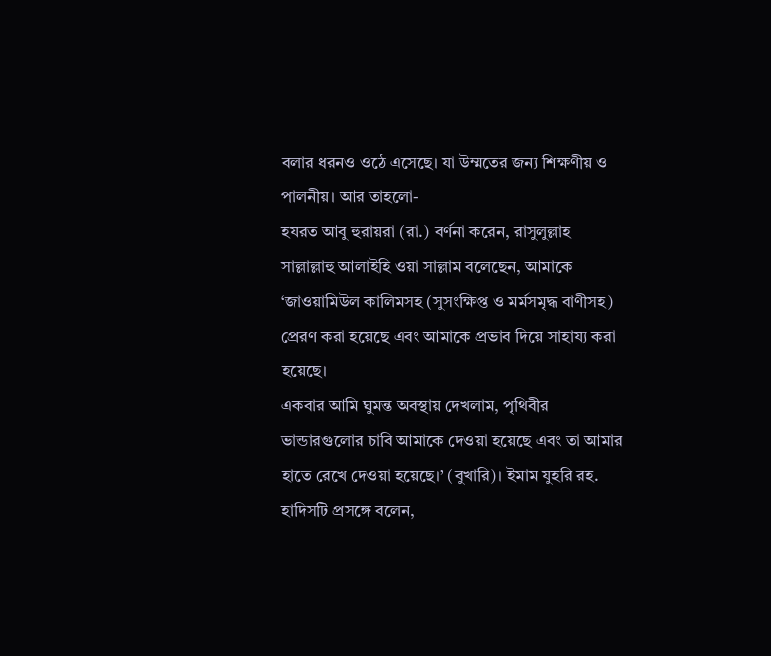বলার ধরনও ওঠে এসেছে। যা উম্মতের জন্য শিক্ষণীয় ও পালনীয়। আর তাহলো-
হযরত আবু হুরায়রা (রা.) বর্ণনা করেন, রাসুলুল্লাহ সাল্লাল্লাহু আলাইহি ওয়া সাল্লাম বলেছেন, আমাকে ‘জাওয়ামিউল কালিমসহ (সুসংক্ষিপ্ত ও মর্মসমৃদ্ধ বাণীসহ) প্রেরণ করা হয়েছে এবং আমাকে প্রভাব দিয়ে সাহায্য করা হয়েছে।
একবার আমি ঘুমন্ত অবস্থায় দেখলাম, পৃথিবীর ভান্ডারগুলোর চাবি আমাকে দেওয়া হয়েছে এবং তা আমার হাতে রেখে দেওয়া হয়েছে।’ (বুখারি)। ইমাম যুহরি রহ. হাদিসটি প্রসঙ্গে বলেন,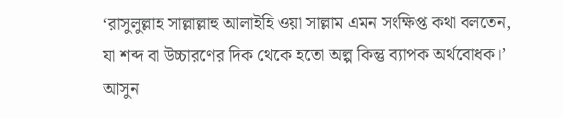‘রাসুলুল্লাহ সাল্লাল্লাহু আলাইহি ওয়া সাল্লাম এমন সংক্ষিপ্ত কথা বলতেন, যা শব্দ বা উচ্চারণের দিক থেকে হতো অল্প কিন্তু ব্যাপক অর্থবোধক।’
আসুন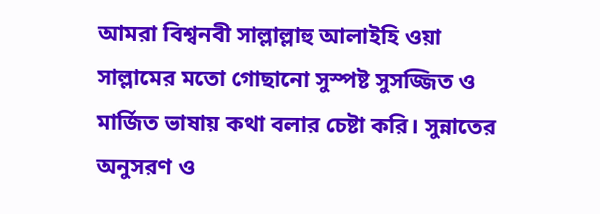আমরা বিশ্বনবী সাল্লাল্লাহু আলাইহি ওয়া সাল্লামের মতো গোছানো সুস্পষ্ট সুসজ্জিত ও মার্জিত ভাষায় কথা বলার চেষ্টা করি। সুন্নাতের অনুসরণ ও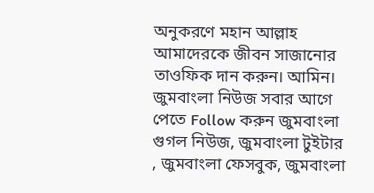অনুকরণে মহান আল্লাহ আমাদেরকে জীবন সাজানোর তাওফিক দান করুন। আমিন।
জুমবাংলা নিউজ সবার আগে পেতে Follow করুন জুমবাংলা গুগল নিউজ, জুমবাংলা টুইটার , জুমবাংলা ফেসবুক, জুমবাংলা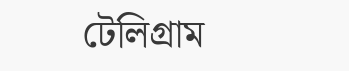টেলিগ্রাম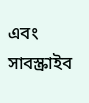এবং সাবস্ক্রাইব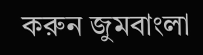করুন জুমবাংলা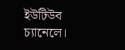ইউটিউব চ্যানেলে।